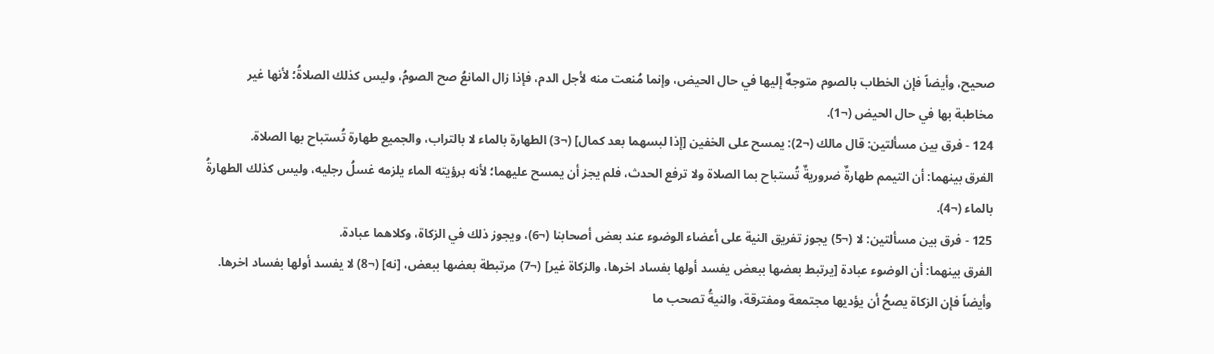صحيح، وأيضاً فإن الخطاب بالصوم متوجهٌ إليها في حال الحيض، وإنما مُنعت منه لأجل الدم، فإذا زال المانعُ صح الصومُ، وليس كذلك الصلاةُ؛ لأنها غير مخاطبة بها في حال الحيض (¬1).
124 - فرق بين مسألتين: قال مالك (¬2): يمسح على الخفين [إذا لبسهما بعد كمال] (¬3) الطهارة بالماء لا بالتراب، والجميع طهارة تُستباح بها الصلاة.
الفرق بينهما: أن التيمم طهارةٌ ضروريةٌ تُستباح بما الصلاة ولا ترفع الحدث، فلم يجز أن يمسح عليهما؛ لأنه برؤيته الماء يلزمه غسلُ رجليه، وليس كذلك الطهارةُ بالماء (¬4).
125 - فرق بين مسألتين: لا (¬5) يجوز تفريق النية على أعضاء الوضوء عند بعض أصحابنا (¬6)، ويجوز ذلك في الزكاة، وكلاهما عبادة.
الفرق بينهما: أن الوضوء عبادة [يرتبط بعضها ببعض يفسد أولها بفساد اخرها، والزكاة غير] (¬7) مرتبطة بعضها ببعض، [نه] (¬8) لا يفسد أولها بفساد اخرها. وأيضاً فإن الزكاة يصحُ أن يؤديها مجتمعة ومفترقة، والنيةُ تصحب ما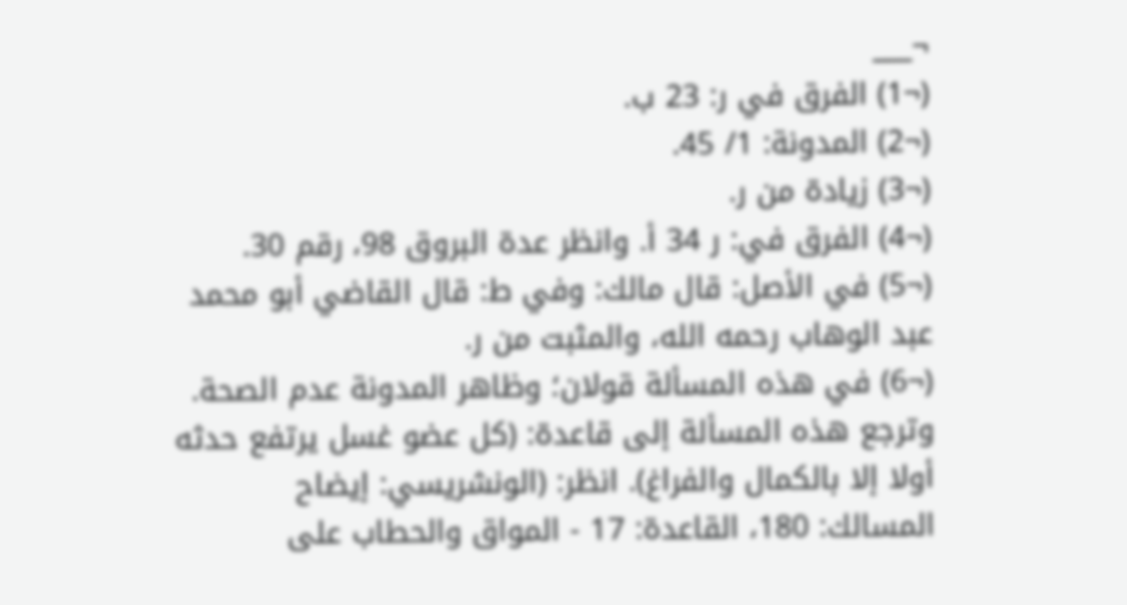¬___
(¬1) الفرق في ر: 23 ب.
(¬2) المدونة: 1/ 45.
(¬3) زيادة من ر.
(¬4) الفرق في: ر 34 أ. وانظر عدة البروق 98، رقم 30.
(¬5) في الأصل: قال مالك: وفي ط: قال القاضي أبو محمد عبد الوهاب رحمه الله، والمثبت من ر.
(¬6) في هذه المسألة قولان؛ وظاهر المدونة عدم الصحة. وترجع هذه المسألة إلى قاعدة: (كل عضو غسل يرتفع حدثه أولا إلا بالكمال والفراغ). انظر: (الونشريسي: إيضاح المسالك: 180، القاعدة: 17 - المواق والحطاب على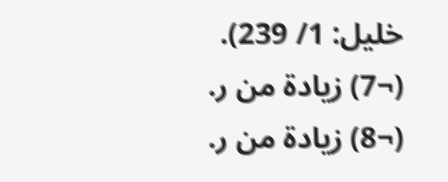خليل: 1/ 239).
(¬7) زيادة من ر.
(¬8) زيادة من ر.